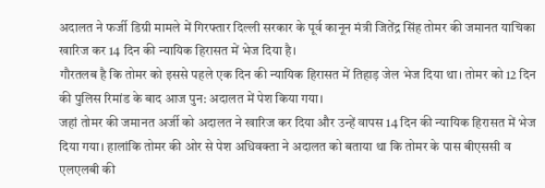अदालत ने फर्जी डिग्री मामले में गिरफ्तार दिल्ली सरकार के पूर्व कानून मंत्री जितेंद्र सिंह तोमर की जमानत याचिका खारिज कर 14 दिन की न्यायिक हिरासत में भेज दिया है।
गौरतलब है कि तोमर को इससे पहले एक दिन की न्यायिक हिरासत में तिहाड़ जेल भेज दिया था। तोमर को 12 दिन की पुलिस रिमांड के बाद आज पुन: अदालत में पेश किया गया।
जहां तोमर की जमानत अर्जी को अदालत ने खारिज कर दिया और उन्हें वापस 14 दिन की न्यायिक हिरासत में भेज दिया गया। हालांकि तोमर की ओर से पेश अधिवक्ता ने अदालत को बताया था कि तोमर के पास बीएससी व एलएलबी की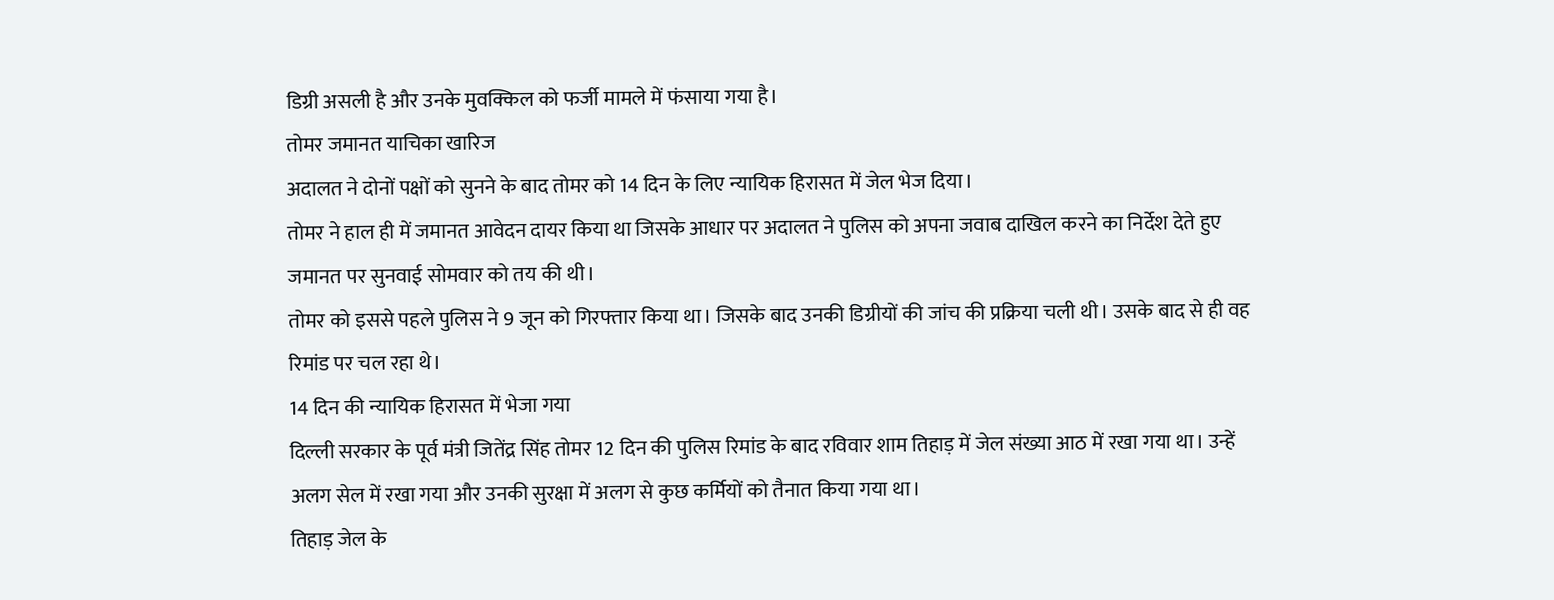डिग्री असली है और उनके मुवक्किल को फर्जी मामले में फंसाया गया है।
तोमर जमानत याचिका खारिज
अदालत ने दोनों पक्षों को सुनने के बाद तोमर को 14 दिन के लिए न्यायिक हिरासत में जेल भेज दिया।
तोमर ने हाल ही में जमानत आवेदन दायर किया था जिसके आधार पर अदालत ने पुलिस को अपना जवाब दाखिल करने का निर्देश देते हुए जमानत पर सुनवाई सोमवार को तय की थी।
तोमर को इससे पहले पुलिस ने 9 जून को गिरफ्तार किया था। जिसके बाद उनकी डिग्रीयों की जांच की प्रक्रिया चली थी। उसके बाद से ही वह रिमांड पर चल रहा थे।
14 दिन की न्यायिक हिरासत में भेजा गया
दिल्ली सरकार के पूर्व मंत्री जितेंद्र सिंह तोमर 12 दिन की पुलिस रिमांड के बाद रविवार शाम तिहाड़ में जेल संख्या आठ में रखा गया था। उन्हें अलग सेल में रखा गया और उनकी सुरक्षा में अलग से कुछ कर्मियों को तैनात किया गया था।
तिहाड़ जेल के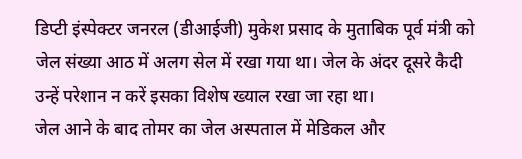डिप्टी इंस्पेक्टर जनरल (डीआईजी) मुकेश प्रसाद के मुताबिक पूर्व मंत्री को जेल संख्या आठ में अलग सेल में रखा गया था। जेल के अंदर दूसरे कैदी उन्हें परेशान न करें इसका विशेष ख्याल रखा जा रहा था।
जेल आने के बाद तोमर का जेल अस्पताल में मेडिकल और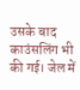उसके बाद काउंसलिंग भी की गई। जेल में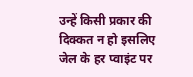उन्हें किसी प्रकार की दिक्कत न हो इसलिए जेल के हर प्वाइंट पर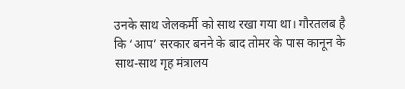उनके साथ जेलकर्मी को साथ रखा गया था। गौरतलब है कि ‘आप’ सरकार बनने के बाद तोमर के पास कानून के साथ-साथ गृह मंत्रालय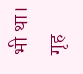भी था। गृह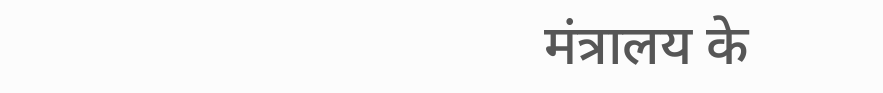मंत्रालय के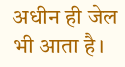अधीन ही जेल भी आता है।